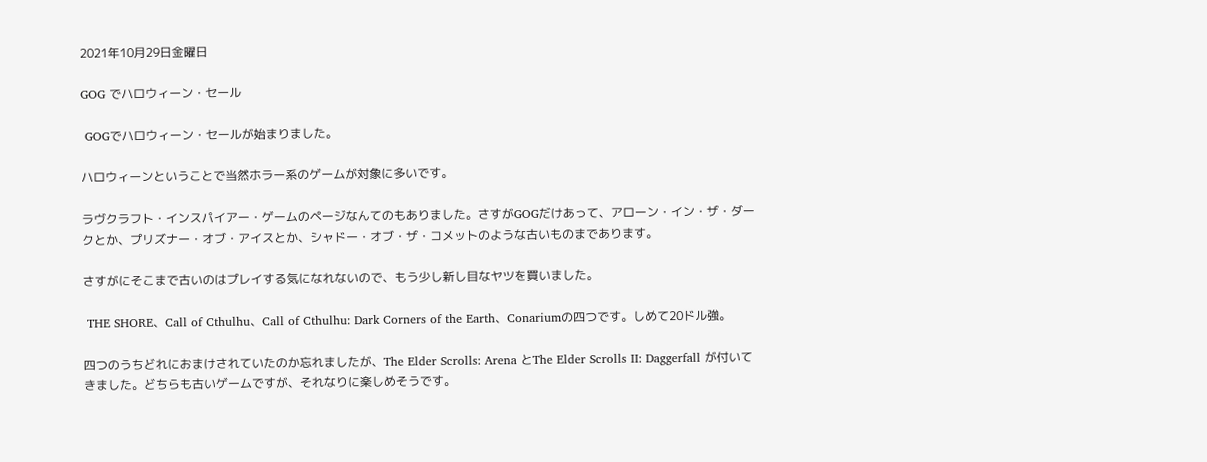2021年10月29日金曜日

GOG でハロウィーン・セール

 GOGでハロウィーン・セールが始まりました。

ハロウィーンということで当然ホラー系のゲームが対象に多いです。

ラヴクラフト・インスパイアー・ゲームのページなんてのもありました。さすがGOGだけあって、アローン・イン・ザ・ダークとか、プリズナー・オブ・アイスとか、シャドー・オブ・ザ・コメットのような古いものまであります。

さすがにそこまで古いのはプレイする気になれないので、もう少し新し目なヤツを買いました。

 THE SHORE、Call of Cthulhu、Call of Cthulhu: Dark Corners of the Earth、Conariumの四つです。しめて20ドル強。

四つのうちどれにおまけされていたのか忘れましたが、The Elder Scrolls: Arena とThe Elder Scrolls II: Daggerfall が付いてきました。どちらも古いゲームですが、それなりに楽しめそうです。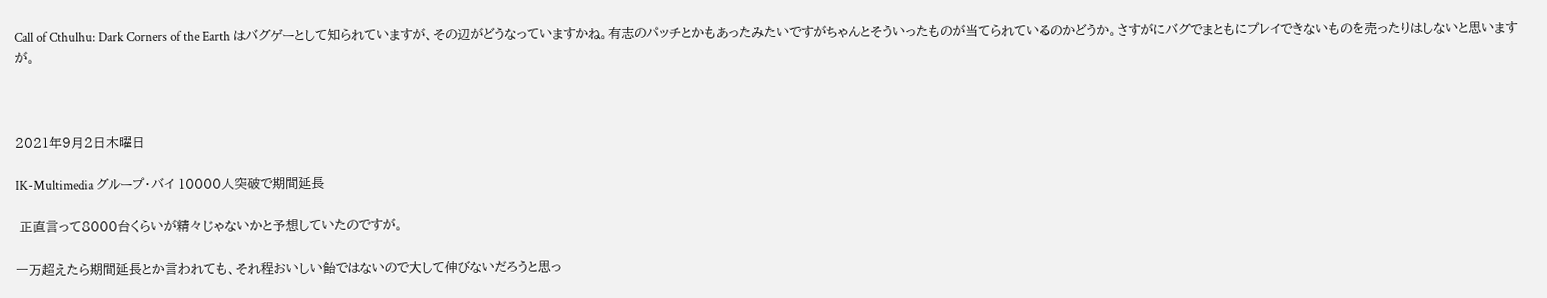Call of Cthulhu: Dark Corners of the Earth はバグゲーとして知られていますが、その辺がどうなっていますかね。有志のパッチとかもあったみたいですがちゃんとそういったものが当てられているのかどうか。さすがにバグでまともにプレイできないものを売ったりはしないと思いますが。



2021年9月2日木曜日

IK-Multimedia グループ・バイ 10000人突破で期間延長

 正直言って8000台くらいが精々じゃないかと予想していたのですが。

一万超えたら期間延長とか言われても、それ程おいしい飴ではないので大して伸びないだろうと思っ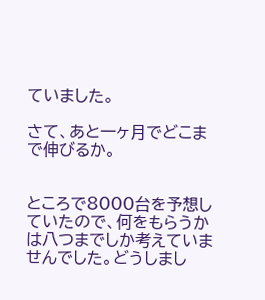ていました。

さて、あと一ヶ月でどこまで伸びるか。


ところで8000台を予想していたので、何をもらうかは八つまでしか考えていませんでした。どうしまし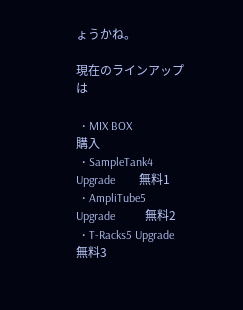ょうかね。

現在のラインアップは

  • MIX BOX                           購入
  • SampleTank4 Upgrade        無料1
  • AmpliTube5 Upgrade          無料2
  • T-Racks5 Upgrade             無料3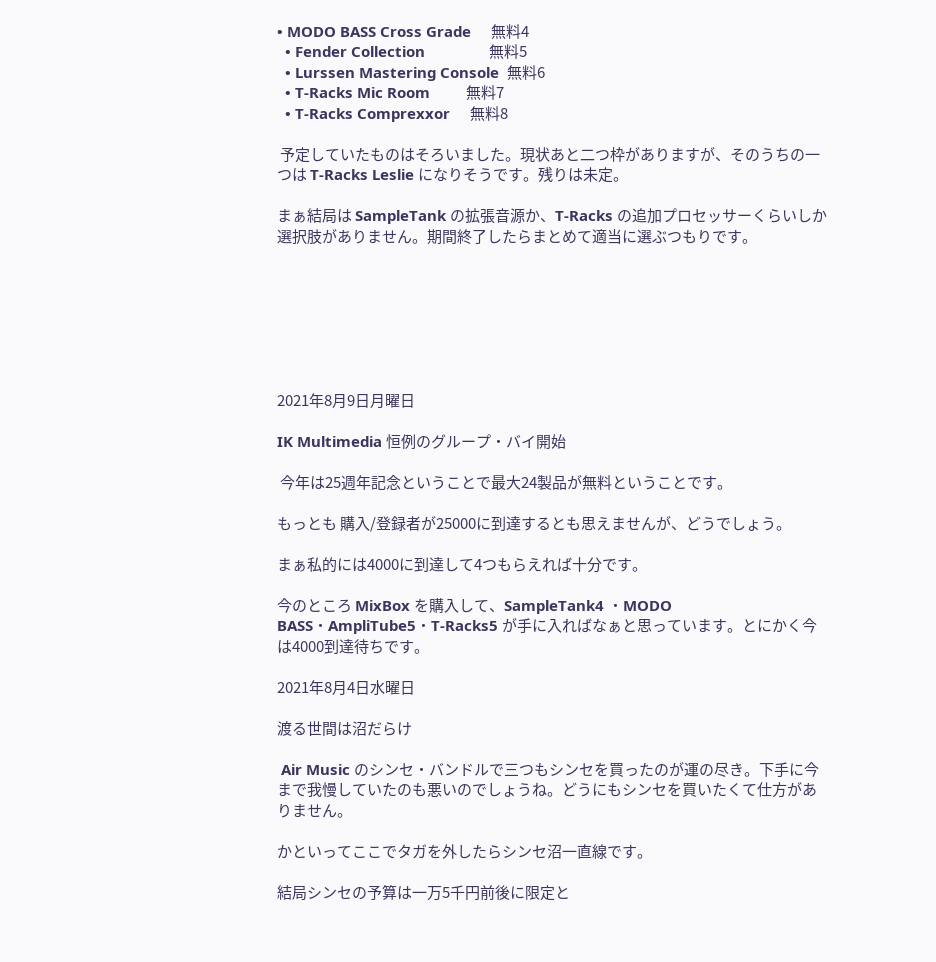• MODO BASS Cross Grade     無料4
  • Fender Collection                無料5
  • Lurssen Mastering Console  無料6
  • T-Racks Mic Room         無料7
  • T-Racks Comprexxor     無料8

 予定していたものはそろいました。現状あと二つ枠がありますが、そのうちの一つは T-Racks Leslie になりそうです。残りは未定。

まぁ結局は SampleTank の拡張音源か、T-Racks の追加プロセッサーくらいしか選択肢がありません。期間終了したらまとめて適当に選ぶつもりです。







2021年8月9日月曜日

IK Multimedia 恒例のグループ・バイ開始

 今年は25週年記念ということで最大24製品が無料ということです。

もっとも 購入/登録者が25000に到達するとも思えませんが、どうでしょう。

まぁ私的には4000に到達して4つもらえれば十分です。

今のところ MixBox を購入して、SampleTank4 ・MODO BASS・AmpliTube5・T-Racks5 が手に入ればなぁと思っています。とにかく今は4000到達待ちです。

2021年8月4日水曜日

渡る世間は沼だらけ

 Air Music のシンセ・バンドルで三つもシンセを買ったのが運の尽き。下手に今まで我慢していたのも悪いのでしょうね。どうにもシンセを買いたくて仕方がありません。

かといってここでタガを外したらシンセ沼一直線です。

結局シンセの予算は一万5千円前後に限定と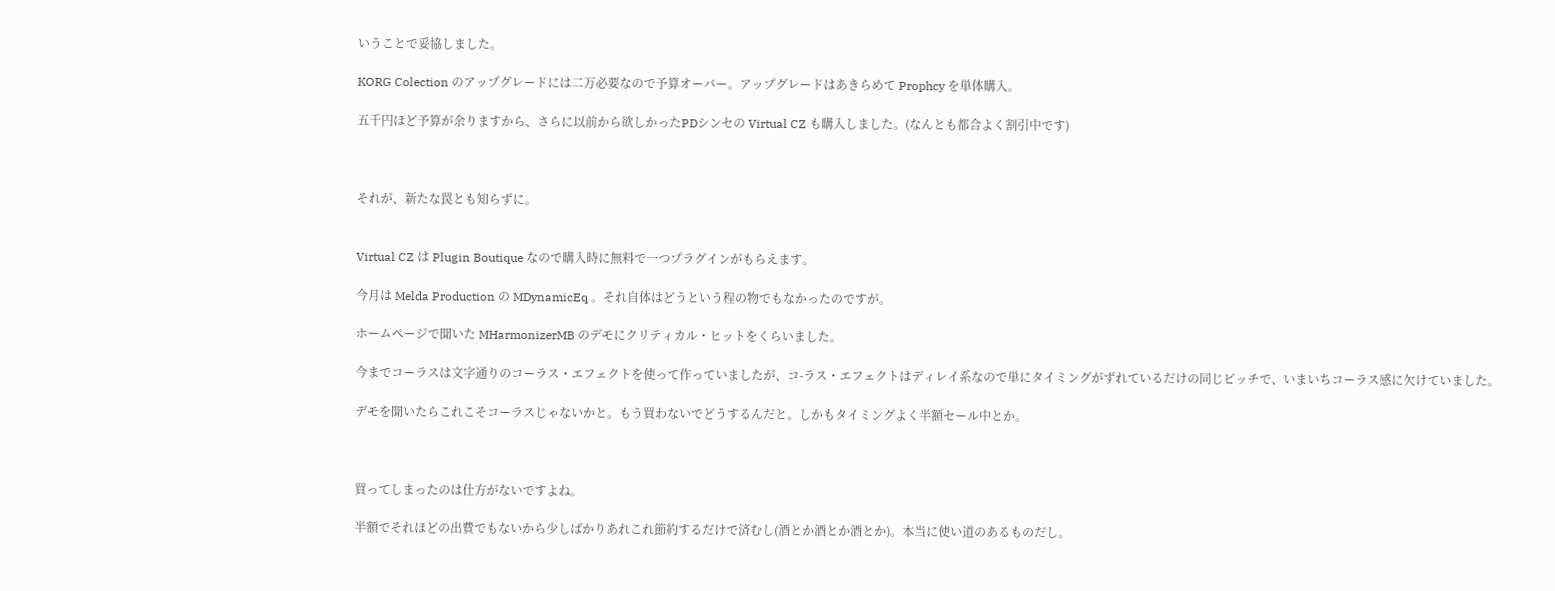いうことで妥協しました。

KORG Colection のアップグレードには二万必要なので予算オーバー。アップグレードはあきらめて Prophcy を単体購入。

五千円ほど予算が余りますから、さらに以前から欲しかったPDシンセの Virtual CZ も購入しました。(なんとも都合よく割引中です)



それが、新たな罠とも知らずに。


Virtual CZ は Plugin Boutique なので購入時に無料で一つプラグインがもらえます。

今月は Melda Production の MDynamicEq 。それ自体はどうという程の物でもなかったのですが。

ホームページで聞いた MHarmonizerMB のデモにクリティカル・ヒットをくらいました。

今までコーラスは文字通りのコーラス・エフェクトを使って作っていましたが、コ-ラス・エフェクトはディレイ系なので単にタイミングがずれているだけの同じピッチで、いまいちコーラス感に欠けていました。

デモを聞いたらこれこそコーラスじゃないかと。もう買わないでどうするんだと。しかもタイミングよく半額セール中とか。



買ってしまったのは仕方がないですよね。

半額でそれほどの出費でもないから少しばかりあれこれ節約するだけで済むし(酒とか酒とか酒とか)。本当に使い道のあるものだし。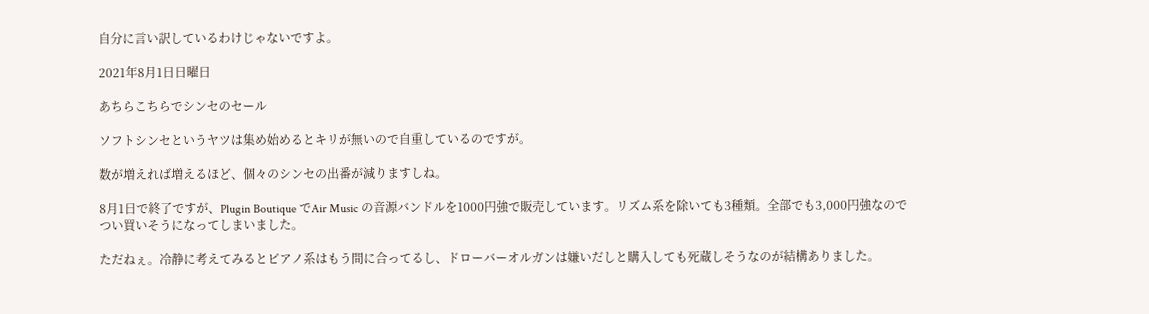自分に言い訳しているわけじゃないですよ。

2021年8月1日日曜日

あちらこちらでシンセのセール

ソフトシンセというヤツは集め始めるとキリが無いので自重しているのですが。

数が増えれば増えるほど、個々のシンセの出番が減りますしね。

8月1日で終了ですが、Plugin Boutique でAir Music の音源バンドルを1000円強で販売しています。リズム系を除いても3種類。全部でも3,000円強なのでつい買いそうになってしまいました。

ただねぇ。冷静に考えてみるとピアノ系はもう間に合ってるし、ドローバーオルガンは嫌いだしと購入しても死蔵しそうなのが結構ありました。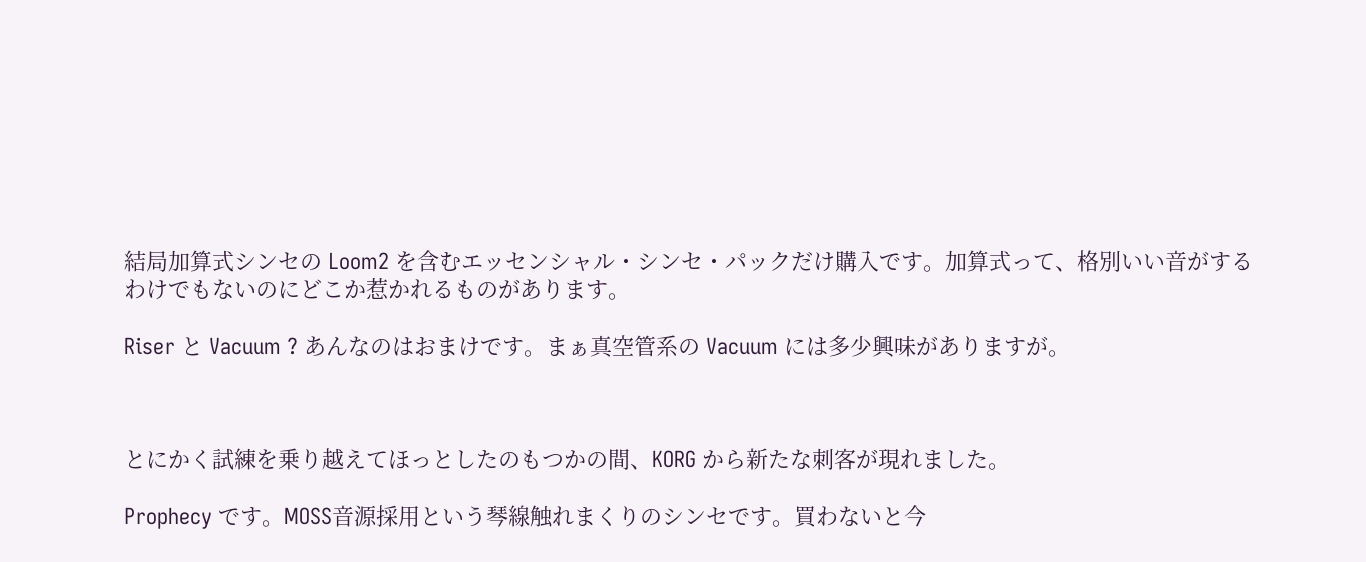結局加算式シンセの Loom2 を含むエッセンシャル・シンセ・パックだけ購入です。加算式って、格別いい音がするわけでもないのにどこか惹かれるものがあります。

Riser と Vacuum ? あんなのはおまけです。まぁ真空管系の Vacuum には多少興味がありますが。



とにかく試練を乗り越えてほっとしたのもつかの間、KORG から新たな刺客が現れました。

Prophecy です。MOSS音源採用という琴線触れまくりのシンセです。買わないと今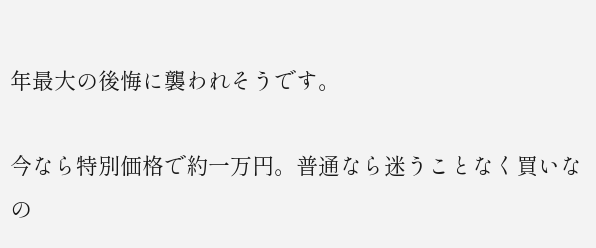年最大の後悔に襲われそうです。

今なら特別価格で約一万円。普通なら迷うことなく買いなの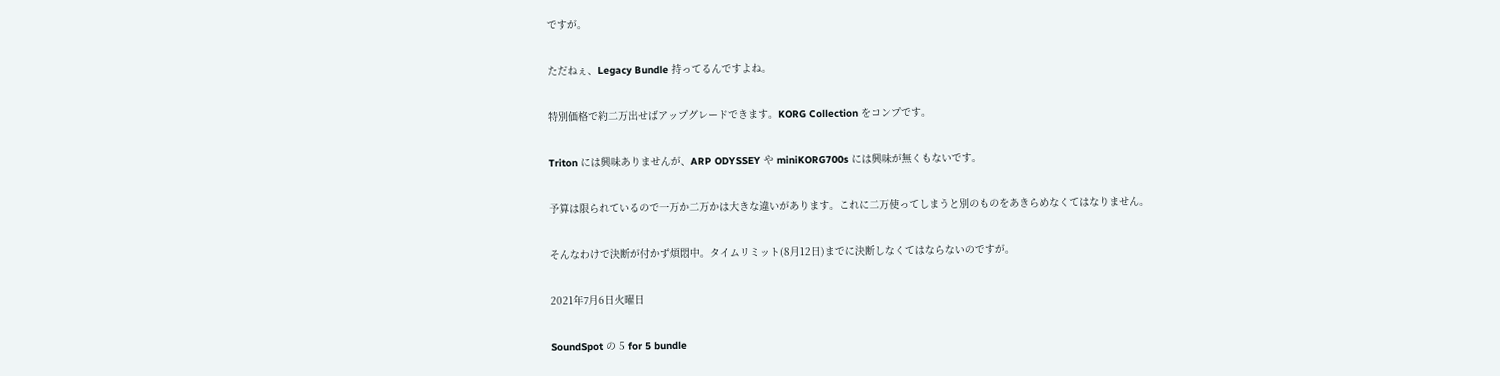ですが。

ただねぇ、Legacy Bundle 持ってるんですよね。

特別価格で約二万出せばアップグレードできます。KORG Collection をコンプです。

Triton には興味ありませんが、ARP ODYSSEY や miniKORG700s には興味が無くもないです。

予算は限られているので一万か二万かは大きな違いがあります。これに二万使ってしまうと別のものをあきらめなくてはなりません。

そんなわけで決断が付かず煩悶中。タイムリミット(8月12日)までに決断しなくてはならないのですが。

2021年7月6日火曜日

SoundSpot の 5 for 5 bundle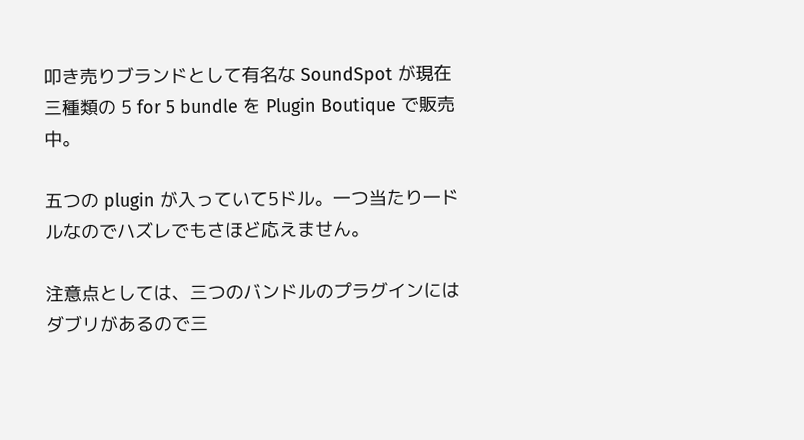叩き売りブランドとして有名な SoundSpot が現在三種類の 5 for 5 bundle を Plugin Boutique で販売中。

五つの plugin が入っていて5ドル。一つ当たり一ドルなのでハズレでもさほど応えません。

注意点としては、三つのバンドルのプラグインにはダブリがあるので三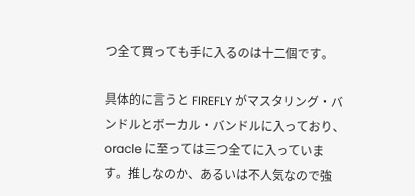つ全て買っても手に入るのは十二個です。

具体的に言うと FIREFLY がマスタリング・バンドルとボーカル・バンドルに入っており、oracle に至っては三つ全てに入っています。推しなのか、あるいは不人気なので強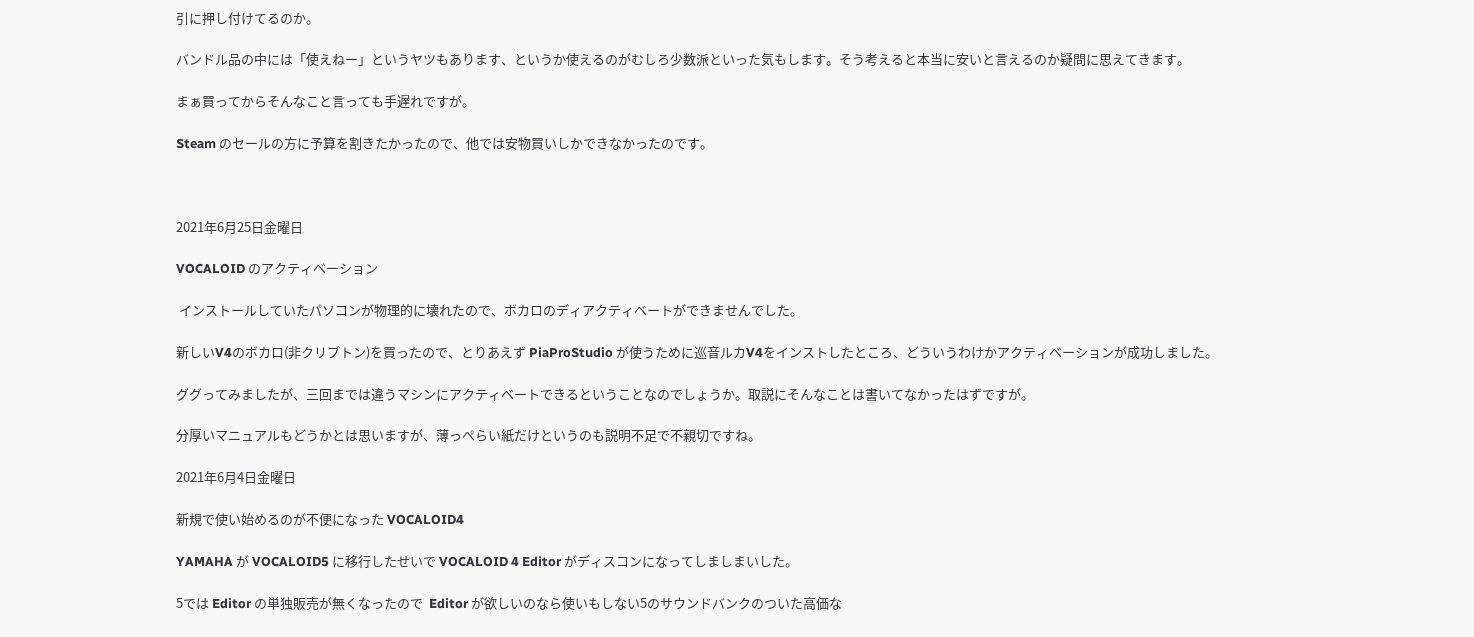引に押し付けてるのか。

バンドル品の中には「使えねー」というヤツもあります、というか使えるのがむしろ少数派といった気もします。そう考えると本当に安いと言えるのか疑問に思えてきます。

まぁ買ってからそんなこと言っても手遅れですが。

Steam のセールの方に予算を割きたかったので、他では安物買いしかできなかったのです。



2021年6月25日金曜日

VOCALOID のアクティベーション

 インストールしていたパソコンが物理的に壊れたので、ボカロのディアクティベートができませんでした。

新しいV4のボカロ(非クリプトン)を買ったので、とりあえず PiaProStudio が使うために巡音ルカV4をインストしたところ、どういうわけかアクティベーションが成功しました。

ググってみましたが、三回までは違うマシンにアクティベートできるということなのでしょうか。取説にそんなことは書いてなかったはずですが。

分厚いマニュアルもどうかとは思いますが、薄っぺらい紙だけというのも説明不足で不親切ですね。

2021年6月4日金曜日

新規で使い始めるのが不便になった VOCALOID4

YAMAHA が VOCALOID5 に移行したせいで VOCALOID 4 Editor がディスコンになってしましまいした。

5では Editor の単独販売が無くなったので  Editor が欲しいのなら使いもしない5のサウンドバンクのついた高価な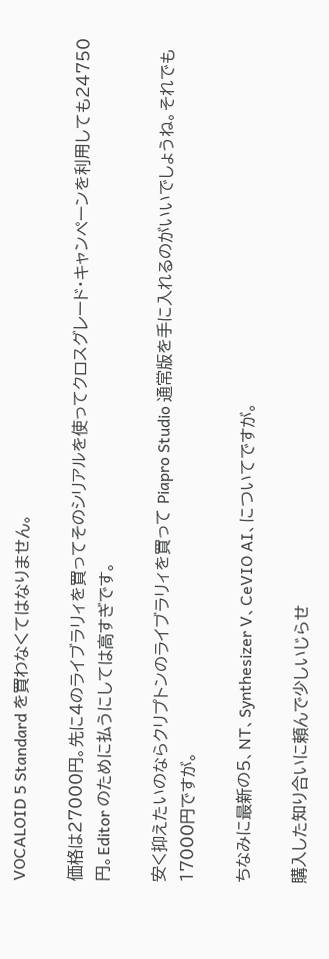VOCALOID 5 Standard を買わなくてはなりません。

価格は27000円。先に4のライブラリィを買ってそのシリアルを使ってクロスグレード・キャンペーンを利用しても24750円。Editor のために払うにしては高すぎです。

安く抑えたいのならクリプトンのライブラリィを買って Piapro Studio 通常版を手に入れるのがいいでしょうね。それでも17000円ですが。

ちなみに最新の5、NT、Synthesizer V、CeVIO AI、についてですが。

購入した知り合いに頼んで少しいじらせ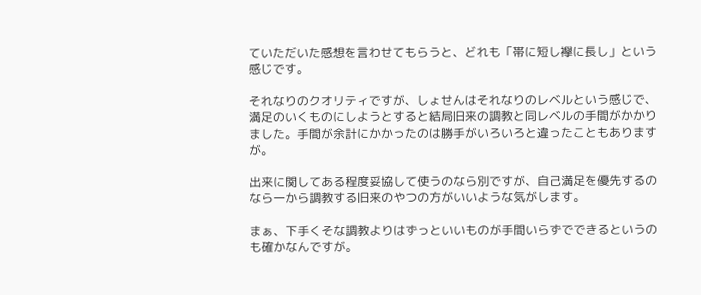ていただいた感想を言わせてもらうと、どれも「帯に短し襷に長し」という感じです。

それなりのクオリティですが、しょせんはそれなりのレベルという感じで、満足のいくものにしようとすると結局旧来の調教と同レベルの手間がかかりました。手間が余計にかかったのは勝手がいろいろと違ったこともありますが。

出来に関してある程度妥協して使うのなら別ですが、自己満足を優先するのなら一から調教する旧来のやつの方がいいような気がします。

まぁ、下手くそな調教よりはずっといいものが手間いらずでできるというのも確かなんですが。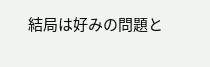結局は好みの問題と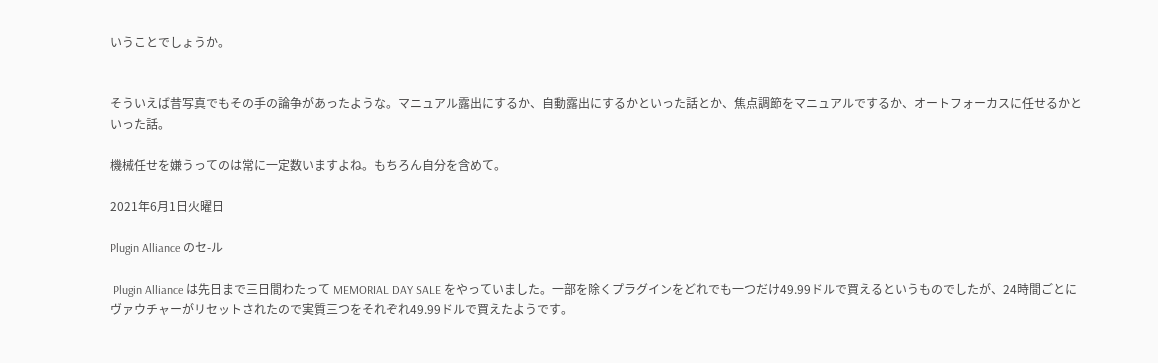いうことでしょうか。


そういえば昔写真でもその手の論争があったような。マニュアル露出にするか、自動露出にするかといった話とか、焦点調節をマニュアルでするか、オートフォーカスに任せるかといった話。

機械任せを嫌うってのは常に一定数いますよね。もちろん自分を含めて。

2021年6月1日火曜日

Plugin Alliance のセ-ル

 Plugin Alliance は先日まで三日間わたって MEMORIAL DAY SALE をやっていました。一部を除くプラグインをどれでも一つだけ49.99ドルで買えるというものでしたが、24時間ごとにヴァウチャーがリセットされたので実質三つをそれぞれ49.99ドルで買えたようです。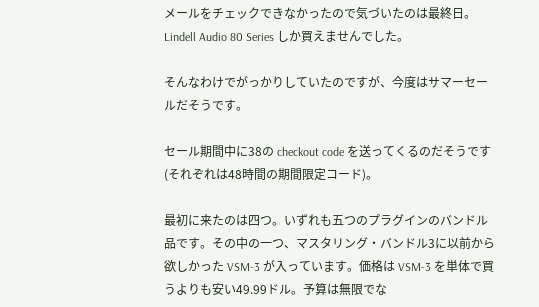メールをチェックできなかったので気づいたのは最終日。Lindell Audio 80 Series しか買えませんでした。

そんなわけでがっかりしていたのですが、今度はサマーセールだそうです。

セール期間中に38の checkout code を送ってくるのだそうです(それぞれは48時間の期間限定コード)。

最初に来たのは四つ。いずれも五つのプラグインのバンドル品です。その中の一つ、マスタリング・バンドル3に以前から欲しかった VSM-3 が入っています。価格は VSM-3 を単体で買うよりも安い49.99ドル。予算は無限でな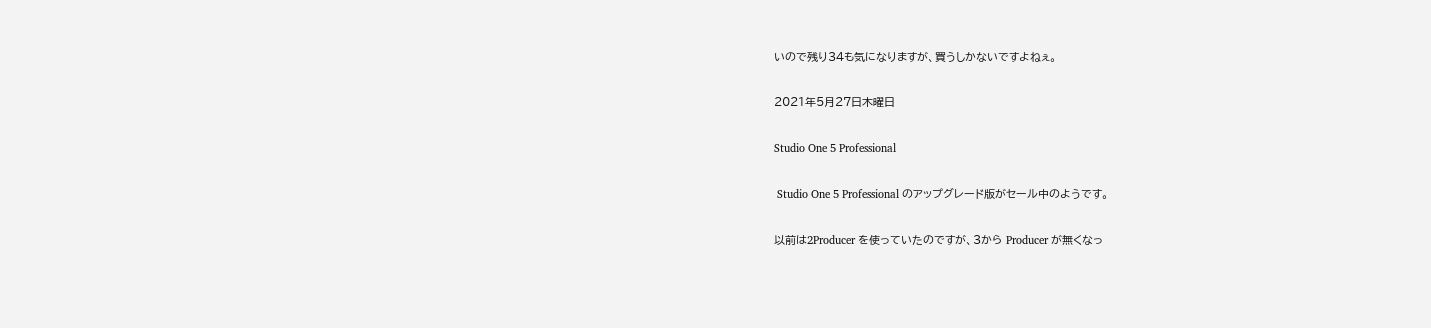いので残り34も気になりますが、買うしかないですよねぇ。

2021年5月27日木曜日

Studio One 5 Professional

 Studio One 5 Professional のアップグレード版がセール中のようです。

以前は2Producer を使っていたのですが、3から Producer が無くなっ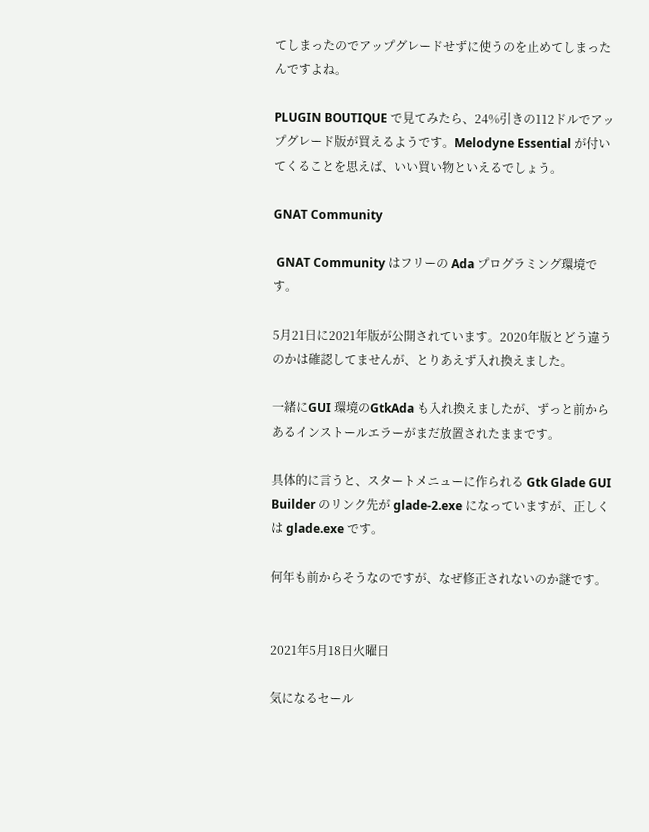てしまったのでアップグレードせずに使うのを止めてしまったんですよね。

PLUGIN BOUTIQUE で見てみたら、24%引きの112ドルでアップグレード版が買えるようです。Melodyne Essential が付いてくることを思えば、いい買い物といえるでしょう。

GNAT Community

 GNAT Community はフリーの Ada プログラミング環境です。

5月21日に2021年版が公開されています。2020年版とどう違うのかは確認してませんが、とりあえず入れ換えました。

一緒にGUI 環境のGtkAda も入れ換えましたが、ずっと前からあるインストールエラーがまだ放置されたままです。

具体的に言うと、スタートメニューに作られる Gtk Glade GUI Builder のリンク先が glade-2.exe になっていますが、正しくは glade.exe です。

何年も前からそうなのですが、なぜ修正されないのか謎です。


2021年5月18日火曜日

気になるセール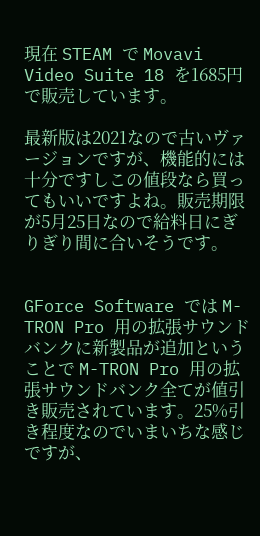現在 STEAM で Movavi Video Suite 18 を1685円で販売しています。

最新版は2021なので古いヴァージョンですが、機能的には十分ですしこの値段なら買ってもいいですよね。販売期限が5月25日なので給料日にぎりぎり間に合いそうです。


GForce Software では M-TRON Pro 用の拡張サウンドバンクに新製品が追加ということで M-TRON Pro 用の拡張サウンドバンク全てが値引き販売されています。25%引き程度なのでいまいちな感じですが、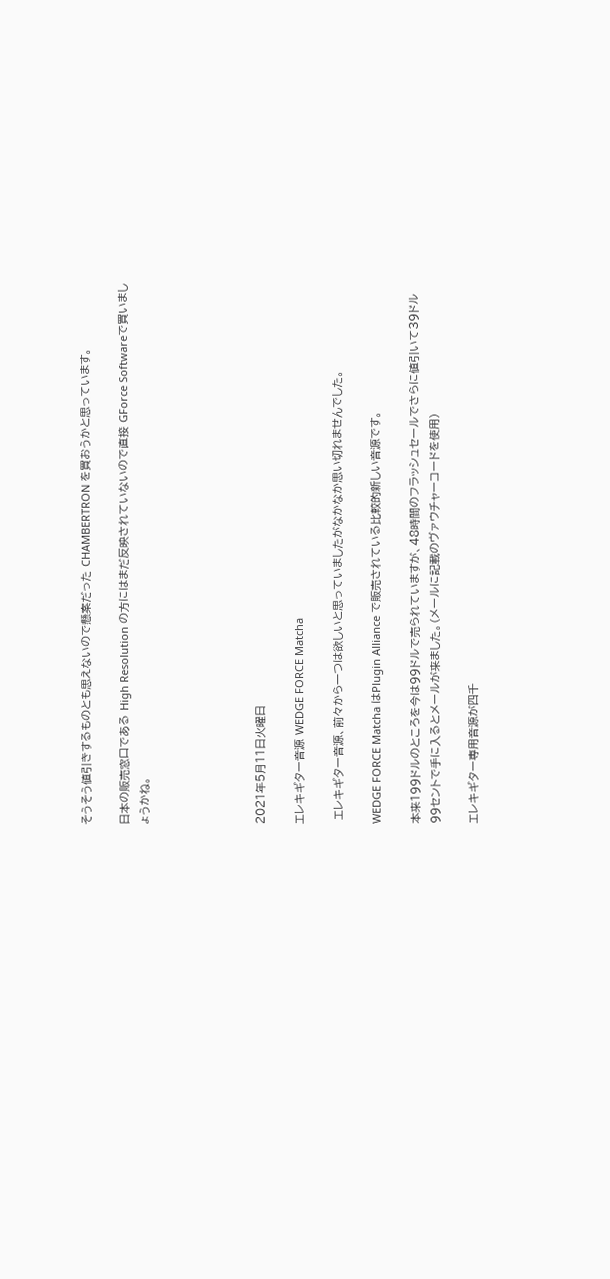そうそう値引きするものとも思えないので懸案だった CHAMBERTRON を買おうかと思っています。

日本の販売窓口である High Resolution の方にはまだ反映されていないので直接 GForce Softwareで買いましょうかね。





2021年5月11日火曜日

エレキギター音源 WEDGE FORCE Matcha

 エレキギター音源、前々から一つは欲しいと思っていましたがなかなか思い切れませんでした。

WEDGE FORCE Matcha はPlugin Alliance で販売されている比較的新しい音源です。

本来199ドルのところを今は99ドルで売られていますが、48時間のフラッシュセールでさらに値引いて39ドル99セントで手に入るとメールが来ました。(メールに記載のヴァウチャーコードを使用)

エレキギター専用音源が四千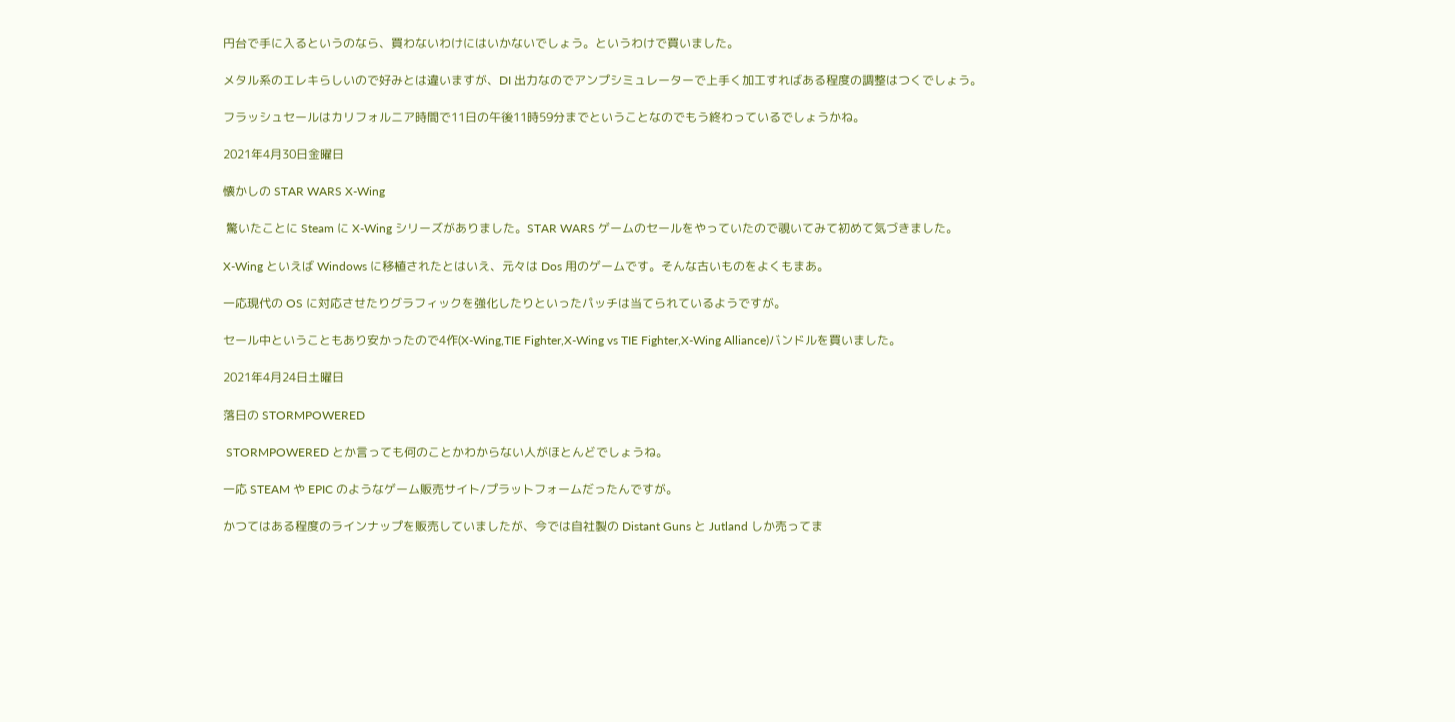円台で手に入るというのなら、買わないわけにはいかないでしょう。というわけで買いました。

メタル系のエレキらしいので好みとは違いますが、DI 出力なのでアンプシミュレーターで上手く加工すればある程度の調整はつくでしょう。

フラッシュセールはカリフォルニア時間で11日の午後11時59分までということなのでもう終わっているでしょうかね。

2021年4月30日金曜日

懐かしの STAR WARS X-Wing

 驚いたことに Steam に X-Wing シリーズがありました。STAR WARS ゲームのセールをやっていたので覗いてみて初めて気づきました。

X-Wing といえば Windows に移植されたとはいえ、元々は Dos 用のゲームです。そんな古いものをよくもまあ。

一応現代の OS に対応させたりグラフィックを強化したりといったパッチは当てられているようですが。

セール中ということもあり安かったので4作(X-Wing,TIE Fighter,X-Wing vs TIE Fighter,X-Wing Alliance)バンドルを買いました。

2021年4月24日土曜日

落日の STORMPOWERED

 STORMPOWERED とか言っても何のことかわからない人がほとんどでしょうね。

一応 STEAM や EPIC のようなゲーム販売サイト/プラットフォームだったんですが。

かつてはある程度のラインナップを販売していましたが、今では自社製の Distant Guns と Jutland しか売ってま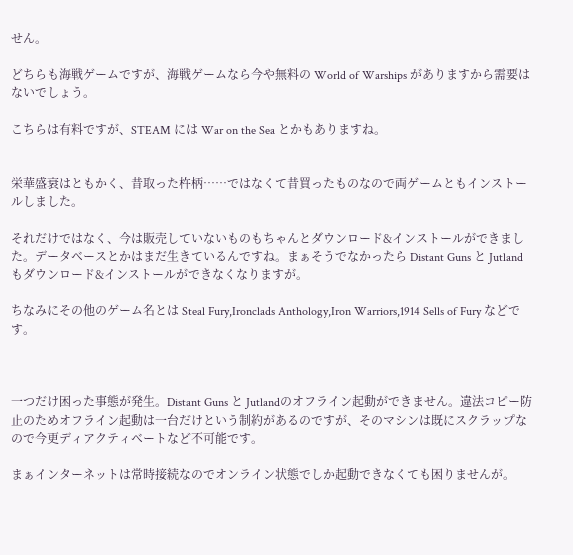せん。

どちらも海戦ゲームですが、海戦ゲームなら今や無料の World of Warships がありますから需要はないでしょう。

こちらは有料ですが、STEAM には War on the Sea とかもありますね。


栄華盛衰はともかく、昔取った杵柄……ではなくて昔買ったものなので両ゲームともインストールしました。

それだけではなく、今は販売していないものもちゃんとダウンロード&インストールができました。データベースとかはまだ生きているんですね。まぁそうでなかったら Distant Guns と Jutland もダウンロード&インストールができなくなりますが。

ちなみにその他のゲーム名とは Steal Fury,Ironclads Anthology,Iron Warriors,1914 Sells of Fury などです。



一つだけ困った事態が発生。Distant Guns と Jutlandのオフライン起動ができません。違法コピー防止のためオフライン起動は一台だけという制約があるのですが、そのマシンは既にスクラップなので今更ディアクティベートなど不可能です。

まぁインターネットは常時接続なのでオンライン状態でしか起動できなくても困りませんが。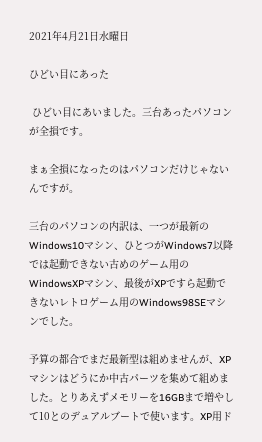2021年4月21日水曜日

ひどい目にあった

 ひどい目にあいました。三台あったパソコンが全損です。

まぁ全損になったのはパソコンだけじゃないんですが。

三台のパソコンの内訳は、一つが最新のWindows10マシン、ひとつがWindows7以降では起動できない古めのゲーム用のWindowsXPマシン、最後がXPですら起動できないレトロゲーム用のWindows98SEマシンでした。

予算の都合でまだ最新型は組めませんが、XPマシンはどうにか中古パーツを集めて組めました。とりあえずメモリーを16GBまで増やして10とのデュアルブートで使います。XP用ド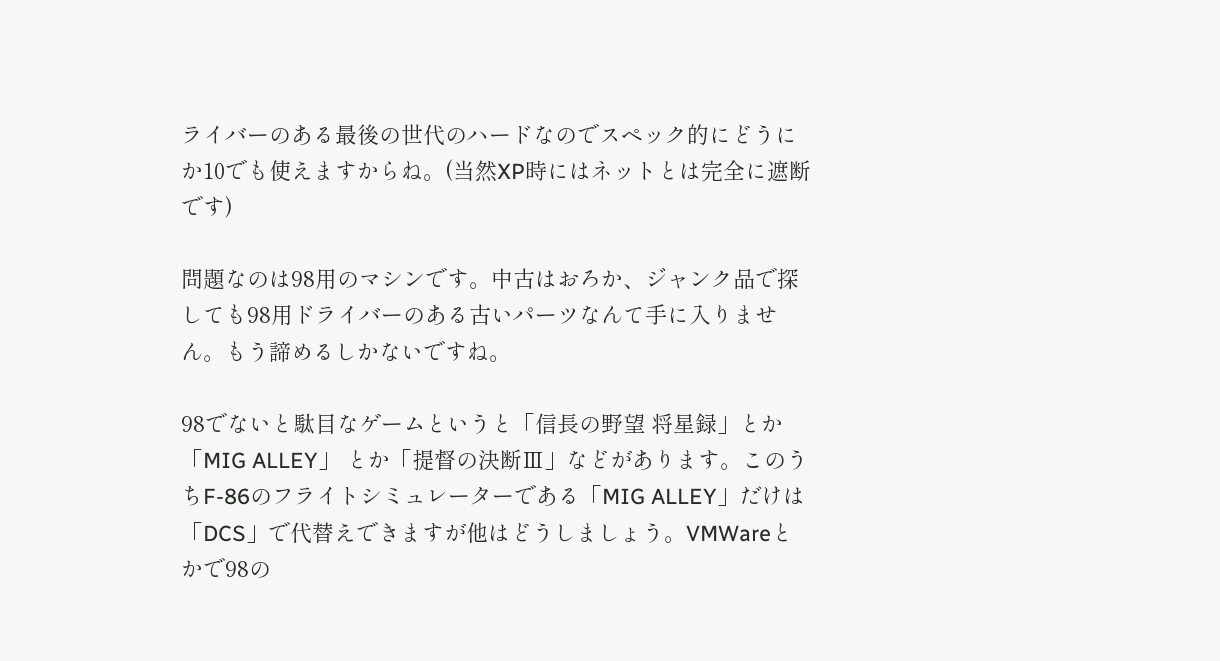ライバーのある最後の世代のハードなのでスペック的にどうにか10でも使えますからね。(当然XP時にはネットとは完全に遮断です)

問題なのは98用のマシンです。中古はおろか、ジャンク品で探しても98用ドライバーのある古いパーツなんて手に入りません。もう諦めるしかないですね。

98でないと駄目なゲームというと「信長の野望 将星録」とか「MIG ALLEY」 とか「提督の決断Ⅲ」などがあります。このうちF-86のフライトシミュレーターである「MIG ALLEY」だけは「DCS」で代替えできますが他はどうしましょう。VMWareとかで98の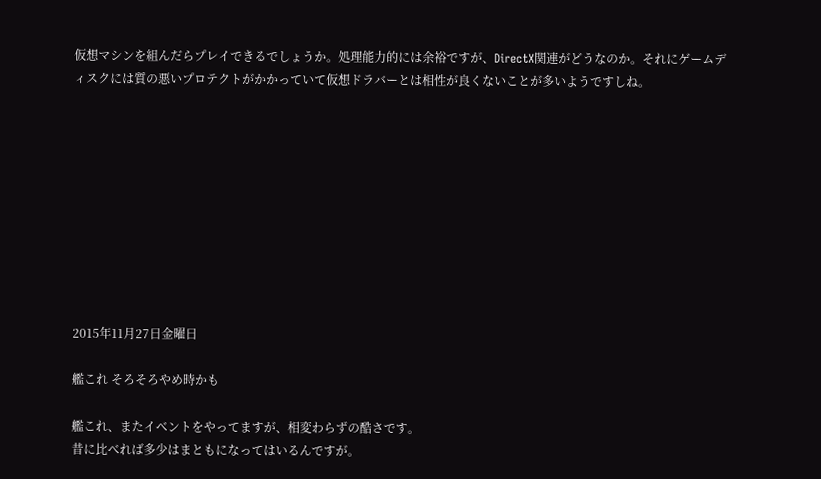仮想マシンを組んだらプレイできるでしょうか。処理能力的には余裕ですが、DirectX関連がどうなのか。それにゲームディスクには質の悪いプロテクトがかかっていて仮想ドラバーとは相性が良くないことが多いようですしね。










2015年11月27日金曜日

艦これ そろそろやめ時かも

艦これ、またイベントをやってますが、相変わらずの酷さです。
昔に比べれば多少はまともになってはいるんですが。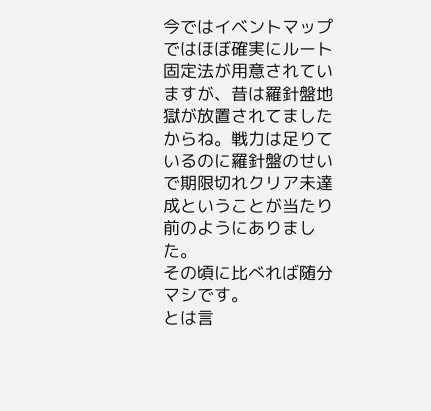今ではイベントマップではほぼ確実にルート固定法が用意されていますが、昔は羅針盤地獄が放置されてましたからね。戦力は足りているのに羅針盤のせいで期限切れクリア未達成ということが当たり前のようにありました。
その頃に比べれば随分マシです。
とは言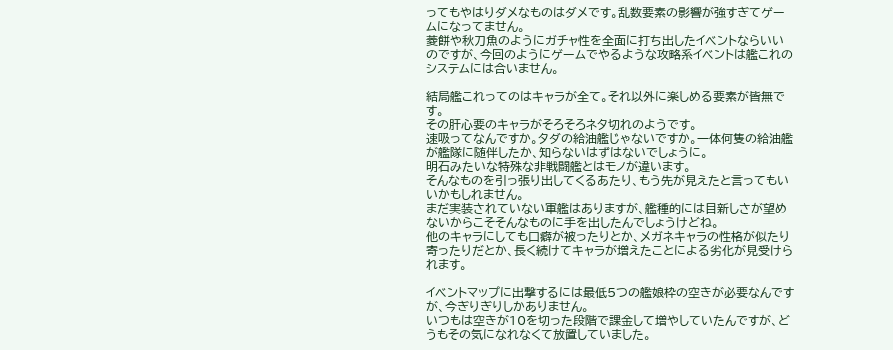ってもやはりダメなものはダメです。乱数要素の影響が強すぎてゲームになってません。
菱餅や秋刀魚のようにガチャ性を全面に打ち出したイベントならいいのですが、今回のようにゲームでやるような攻略系イベントは艦これのシステムには合いません。

結局艦これってのはキャラが全て。それ以外に楽しめる要素が皆無です。
その肝心要のキャラがそろそろネタ切れのようです。
速吸ってなんですか。タダの給油艦じゃないですか。一体何隻の給油艦が艦隊に随伴したか、知らないはずはないでしょうに。
明石みたいな特殊な非戦闘艦とはモノが違います。
そんなものを引っ張り出してくるあたり、もう先が見えたと言ってもいいかもしれません。
まだ実装されていない軍艦はありますが、艦種的には目新しさが望めないからこそそんなものに手を出したんでしょうけどね。
他のキャラにしても口癖が被ったりとか、メガネキャラの性格が似たり寄ったりだとか、長く続けてキャラが増えたことによる劣化が見受けられます。

イベントマップに出撃するには最低5つの艦娘枠の空きが必要なんですが、今ぎりぎりしかありません。
いつもは空きが10を切った段階で課金して増やしていたんですが、どうもその気になれなくて放置していました。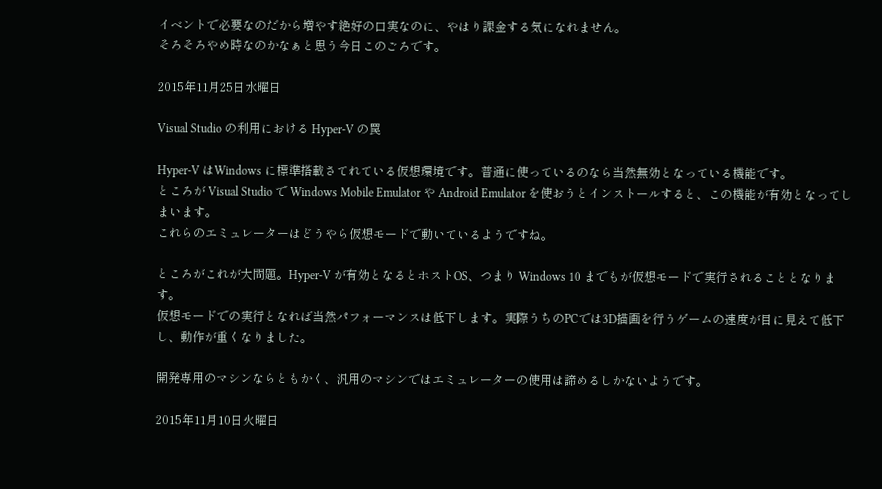イベントで必要なのだから増やす絶好の口実なのに、やはり課金する気になれません。
そろそろやめ時なのかなぁと思う今日このごろです。

2015年11月25日水曜日

Visual Studio の利用における Hyper-V の罠

Hyper-V はWindows に標準搭載さてれている仮想環境です。普通に使っているのなら当然無効となっている機能です。
ところが Visual Studio で Windows Mobile Emulator や Android Emulator を使おうとインストールすると、この機能が有効となってしまいます。
これらのエミュレーターはどうやら仮想モードで動いているようですね。

ところがこれが大問題。Hyper-V が有効となるとホストOS、つまり Windows 10 までもが仮想モードで実行されることとなります。
仮想モードでの実行となれば当然パフォーマンスは低下します。実際うちのPCでは3D描画を行うゲームの速度が目に見えて低下し、動作が重くなりました。

開発専用のマシンならともかく、汎用のマシンではエミュレーターの使用は諦めるしかないようです。

2015年11月10日火曜日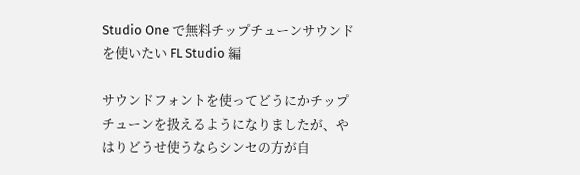Studio One で無料チップチューンサウンドを使いたい FL Studio 編

サウンドフォントを使ってどうにかチップチューンを扱えるようになりましたが、やはりどうせ使うならシンセの方が自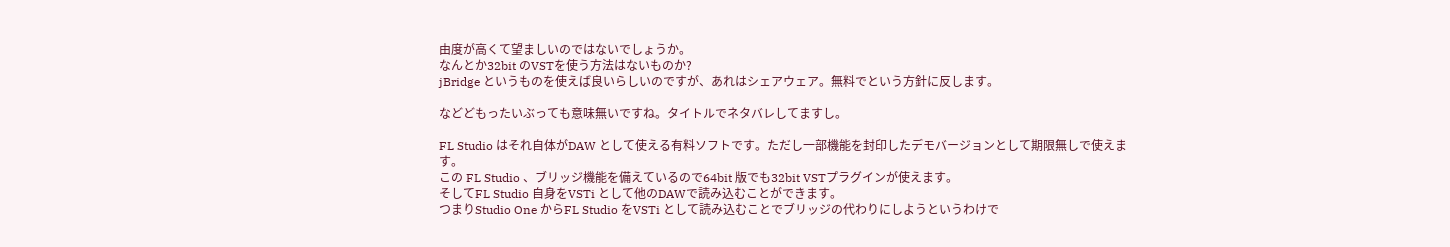由度が高くて望ましいのではないでしょうか。
なんとか32bit のVSTを使う方法はないものか?
jBridge というものを使えば良いらしいのですが、あれはシェアウェア。無料でという方針に反します。

などどもったいぶっても意味無いですね。タイトルでネタバレしてますし。

FL Studio はそれ自体がDAW として使える有料ソフトです。ただし一部機能を封印したデモバージョンとして期限無しで使えます。
この FL Studio 、ブリッジ機能を備えているので64bit 版でも32bit VSTプラグインが使えます。
そしてFL Studio 自身をVSTi として他のDAWで読み込むことができます。
つまりStudio One からFL Studio をVSTi として読み込むことでブリッジの代わりにしようというわけで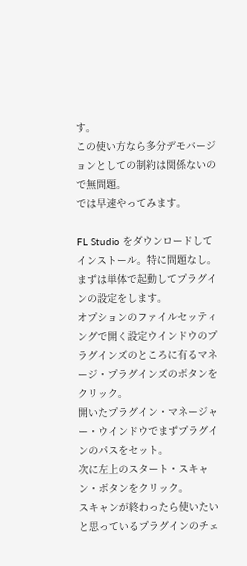す。
この使い方なら多分デモバージョンとしての制約は関係ないので無問題。
では早速やってみます。

FL Studio をダウンロードしてインストール。特に問題なし。
まずは単体で起動してプラグインの設定をします。
オプションのファイルセッティングで開く設定ウインドウのプラグインズのところに有るマネージ・プラグインズのボタンをクリック。
開いたプラグイン・マネージャー・ウインドウでまずプラグインのパスをセット。
次に左上のスタート・スキャン・ボタンをクリック。
スキャンが終わったら使いたいと思っているプラグインのチェ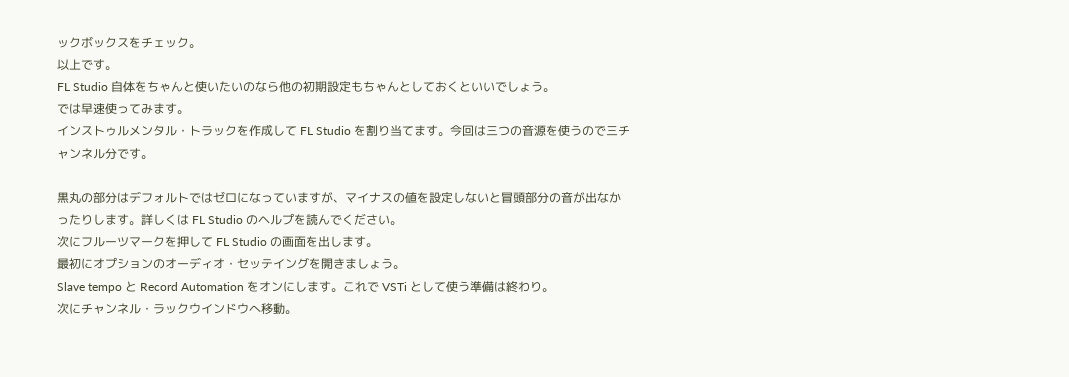ックボックスをチェック。
以上です。
FL Studio 自体をちゃんと使いたいのなら他の初期設定もちゃんとしておくといいでしょう。
では早速使ってみます。
インストゥルメンタル・トラックを作成して FL Studio を割り当てます。今回は三つの音源を使うので三チャンネル分です。

黒丸の部分はデフォルトではゼロになっていますが、マイナスの値を設定しないと冒頭部分の音が出なかったりします。詳しくは FL Studio のヘルプを読んでください。
次にフルーツマークを押して FL Studio の画面を出します。
最初にオプションのオーディオ・セッテイングを開きましょう。
Slave tempo と Record Automation をオンにします。これで VSTi として使う準備は終わり。
次にチャンネル・ラックウインドウへ移動。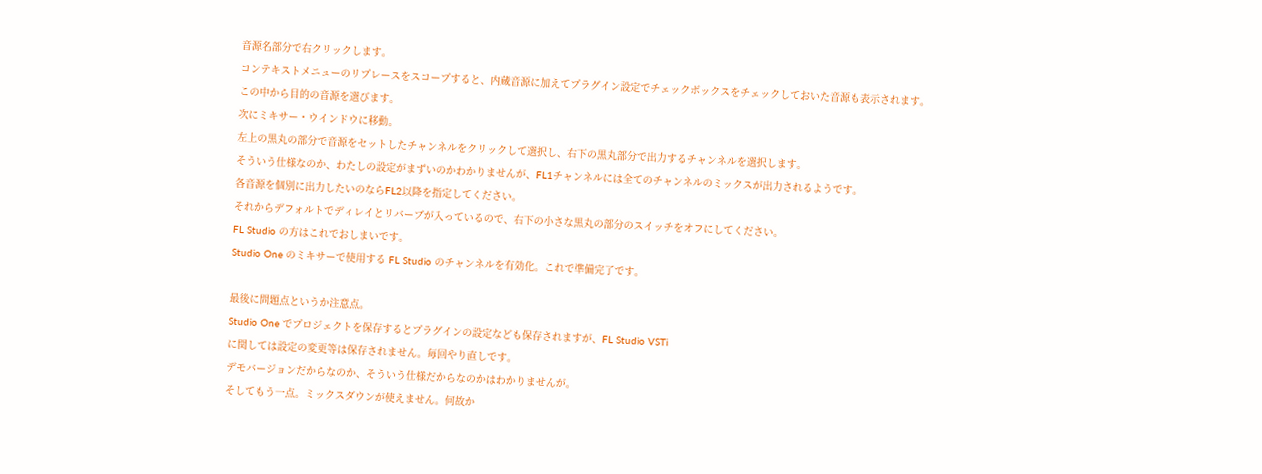音源名部分で右クリックします。
コンテキストメニューのリプレースをスコープすると、内蔵音源に加えてプラグイン設定でチェックボックスをチェックしておいた音源も表示されます。
この中から目的の音源を選びます。
次にミキサー・ウインドウに移動。
左上の黒丸の部分で音源をセットしたチャンネルをクリックして選択し、右下の黒丸部分で出力するチャンネルを選択します。
そういう仕様なのか、わたしの設定がまずいのかわかりませんが、FL1チャンネルには全てのチャンネルのミックスが出力されるようです。
各音源を個別に出力したいのならFL2以降を指定してください。
それからデフォルトでディレイとリバーブが入っているので、右下の小さな黒丸の部分のスイッチをオフにしてください。
FL Studio の方はこれでおしまいです。
Studio One のミキサーで使用する FL Studio のチャンネルを有効化。これで準備完了です。

最後に問題点というか注意点。
Studio One でプロジェクトを保存するとプラグインの設定なども保存されますが、FL Studio VSTi
に関しては設定の変更等は保存されません。毎回やり直しです。
デモバージョンだからなのか、そういう仕様だからなのかはわかりませんが。
そしてもう一点。ミックスダウンが使えません。何故か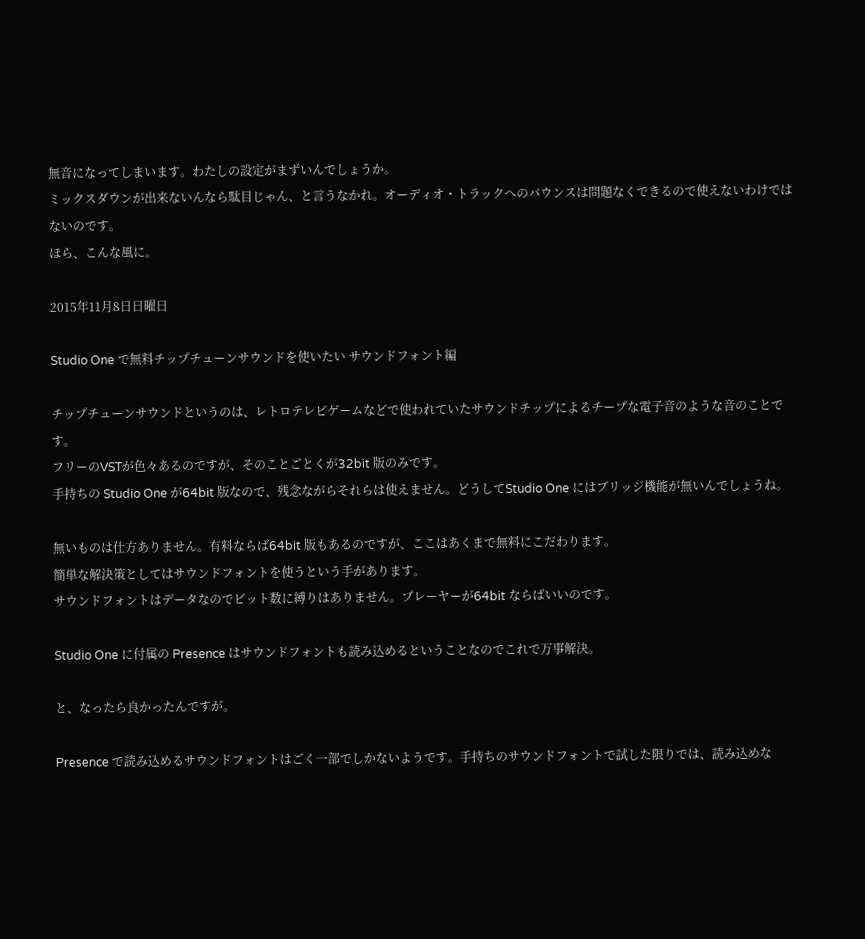無音になってしまいます。わたしの設定がまずいんでしょうか。
ミックスダウンが出来ないんなら駄目じゃん、と言うなかれ。オーディオ・トラックへのバウンスは問題なくできるので使えないわけではないのです。
ほら、こんな風に。

2015年11月8日日曜日

Studio One で無料チップチューンサウンドを使いたい サウンドフォント編

チップチューンサウンドというのは、レトロテレビゲームなどで使われていたサウンドチップによるチープな電子音のような音のことです。
フリーのVSTが色々あるのですが、そのことごとくが32bit 版のみです。
手持ちの Studio One が64bit 版なので、残念ながらそれらは使えません。どうしてStudio One にはブリッジ機能が無いんでしょうね。

無いものは仕方ありません。有料ならば64bit 版もあるのですが、ここはあくまで無料にこだわります。
簡単な解決策としてはサウンドフォントを使うという手があります。
サウンドフォントはデータなのでビット数に縛りはありません。プレーヤーが64bit ならばいいのです。

Studio One に付属の Presence はサウンドフォントも読み込めるということなのでこれで万事解決。

と、なったら良かったんですが。

Presence で読み込めるサウンドフォントはごく一部でしかないようです。手持ちのサウンドフォントで試した限りでは、読み込めな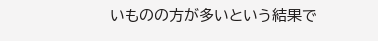いものの方が多いという結果で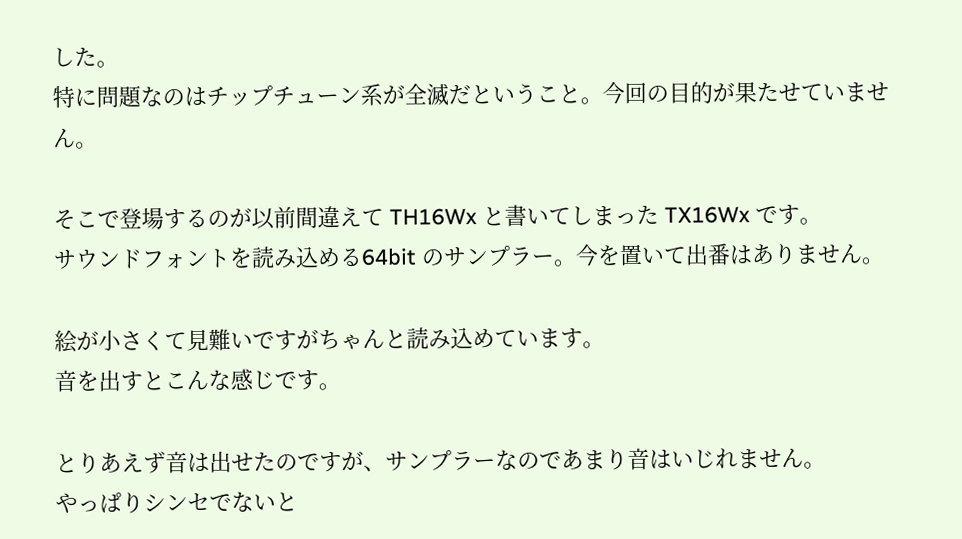した。
特に問題なのはチップチューン系が全滅だということ。今回の目的が果たせていません。

そこで登場するのが以前間違えて TH16Wx と書いてしまった TX16Wx です。
サウンドフォントを読み込める64bit のサンプラー。今を置いて出番はありません。

絵が小さくて見難いですがちゃんと読み込めています。
音を出すとこんな感じです。

とりあえず音は出せたのですが、サンプラーなのであまり音はいじれません。
やっぱりシンセでないと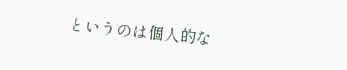というのは個人的な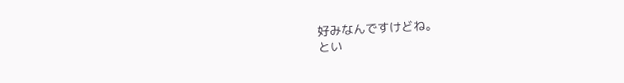好みなんですけどね。
とい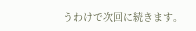うわけで次回に続きます。